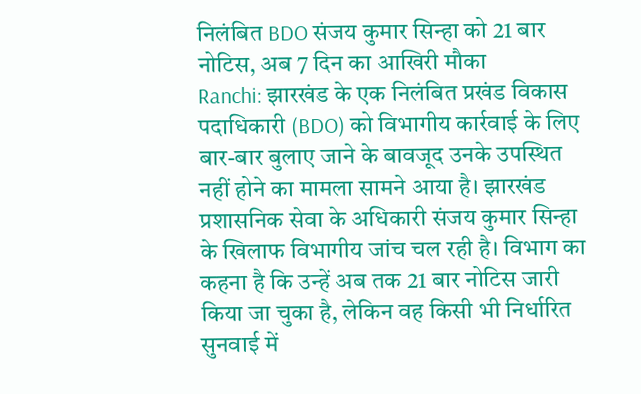निलंबित BDO संजय कुमार सिन्हा को 21 बार नोटिस, अब 7 दिन का आखिरी मौका
Ranchi: झारखंड के एक निलंबित प्रखंड विकास पदाधिकारी (BDO) को विभागीय कार्रवाई के लिए बार-बार बुलाए जाने के बावजूद उनके उपस्थित नहीं होने का मामला सामने आया है। झारखंड प्रशासनिक सेवा के अधिकारी संजय कुमार सिन्हा के खिलाफ विभागीय जांच चल रही है। विभाग का कहना है कि उन्हें अब तक 21 बार नोटिस जारी किया जा चुका है, लेकिन वह किसी भी निर्धारित सुनवाई में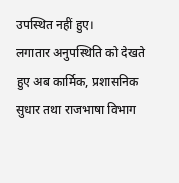उपस्थित नहीं हुए।
लगातार अनुपस्थिति को देखते हुए अब कार्मिक, प्रशासनिक सुधार तथा राजभाषा विभाग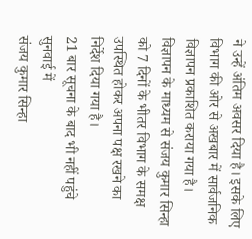ने उन्हें अंतिम अवसर दिया है। इसके लिए विभाग की ओर से अखबार में सार्वजनिक विज्ञापन प्रकाशित कराया गया है। विज्ञापन के माध्यम से संजय कुमार सिन्हा को 7 दिनों के भीतर विभाग के समक्ष उपस्थित होकर अपना पक्ष रखने का निर्देश दिया गया है।
21 बार सूचना के बाद भी नहीं पहुंचे सुनवाई में
संजय कुमार सिन्हा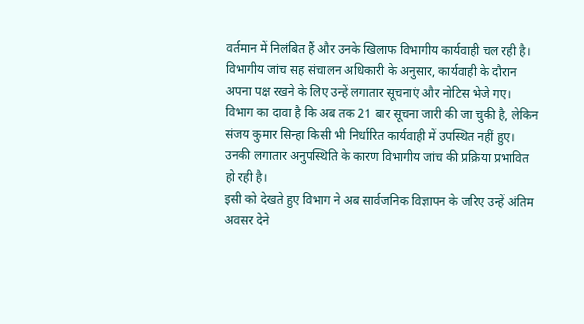वर्तमान में निलंबित हैं और उनके खिलाफ विभागीय कार्यवाही चल रही है। विभागीय जांच सह संचालन अधिकारी के अनुसार, कार्यवाही के दौरान अपना पक्ष रखने के लिए उन्हें लगातार सूचनाएं और नोटिस भेजे गए।
विभाग का दावा है कि अब तक 21 बार सूचना जारी की जा चुकी है, लेकिन संजय कुमार सिन्हा किसी भी निर्धारित कार्यवाही में उपस्थित नहीं हुए। उनकी लगातार अनुपस्थिति के कारण विभागीय जांच की प्रक्रिया प्रभावित हो रही है।
इसी को देखते हुए विभाग ने अब सार्वजनिक विज्ञापन के जरिए उन्हें अंतिम अवसर देने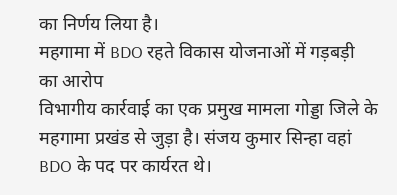का निर्णय लिया है।
महगामा में BDO रहते विकास योजनाओं में गड़बड़ी का आरोप
विभागीय कार्रवाई का एक प्रमुख मामला गोड्डा जिले के महगामा प्रखंड से जुड़ा है। संजय कुमार सिन्हा वहां BDO के पद पर कार्यरत थे।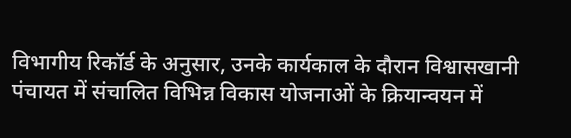विभागीय रिकॉर्ड के अनुसार, उनके कार्यकाल के दौरान विश्वासखानी पंचायत में संचालित विभिन्न विकास योजनाओं के क्रियान्वयन में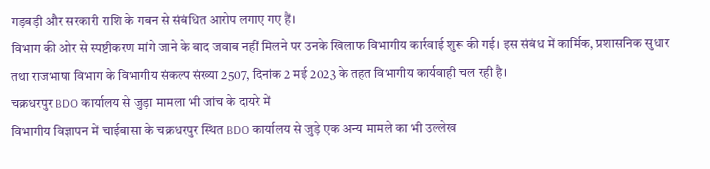गड़बड़ी और सरकारी राशि के गबन से संबंधित आरोप लगाए गए हैं।
विभाग की ओर से स्पष्टीकरण मांगे जाने के बाद जवाब नहीं मिलने पर उनके खिलाफ विभागीय कार्रवाई शुरू की गई। इस संबंध में कार्मिक, प्रशासनिक सुधार तथा राजभाषा विभाग के विभागीय संकल्प संख्या 2507, दिनांक 2 मई 2023 के तहत विभागीय कार्यवाही चल रही है।
चक्रधरपुर BDO कार्यालय से जुड़ा मामला भी जांच के दायरे में
विभागीय विज्ञापन में चाईबासा के चक्रधरपुर स्थित BDO कार्यालय से जुड़े एक अन्य मामले का भी उल्लेख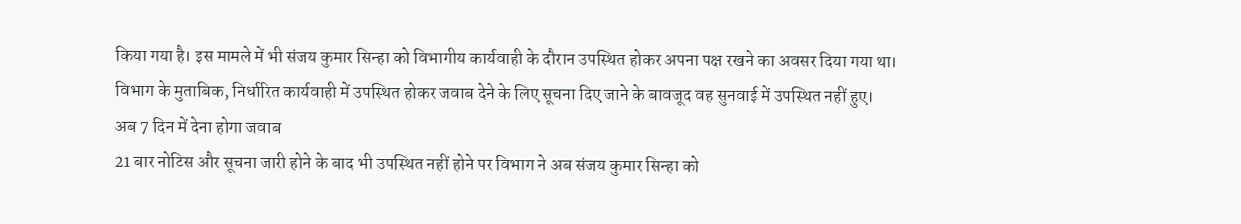किया गया है। इस मामले में भी संजय कुमार सिन्हा को विभागीय कार्यवाही के दौरान उपस्थित होकर अपना पक्ष रखने का अवसर दिया गया था।
विभाग के मुताबिक, निर्धारित कार्यवाही में उपस्थित होकर जवाब देने के लिए सूचना दिए जाने के बावजूद वह सुनवाई में उपस्थित नहीं हुए।
अब 7 दिन में देना होगा जवाब
21 बार नोटिस और सूचना जारी होने के बाद भी उपस्थित नहीं होने पर विभाग ने अब संजय कुमार सिन्हा को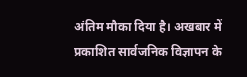अंतिम मौका दिया है। अखबार में प्रकाशित सार्वजनिक विज्ञापन के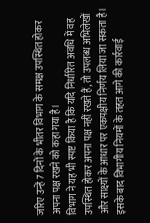जरिए उन्हें 7 दिनों के भीतर विभाग के समक्ष उपस्थित होकर अपना पक्ष रखने को कहा गया है।
विभाग ने यह भी स्पष्ट किया है कि यदि निर्धारित अवधि में वह उपस्थित होकर अपना पक्ष नहीं रखते हैं, तो उपलब्ध अभिलेखों और साक्ष्यों के आधार पर एकपक्षीय निर्णय लिया जा सकता है। इसके बाद विभागीय नियमों के तहत आगे की कार्रवाई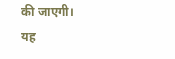की जाएगी।
यह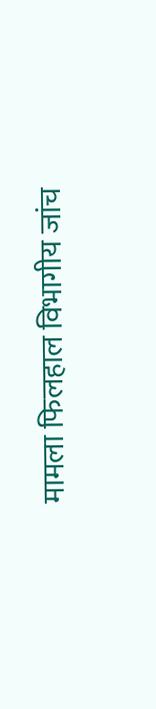मामला फिलहाल विभागीय जांच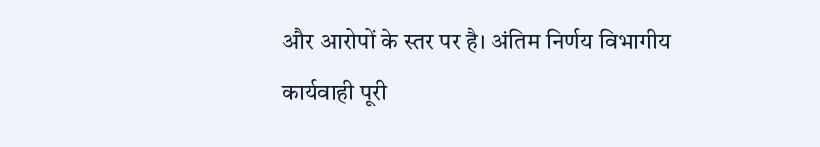और आरोपों के स्तर पर है। अंतिम निर्णय विभागीय कार्यवाही पूरी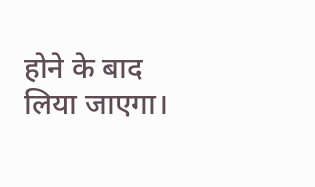होने के बाद लिया जाएगा।